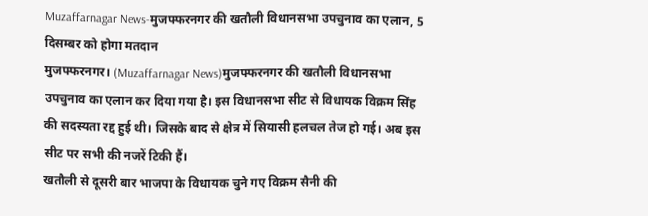Muzaffarnagar News-मुजफ्फरनगर की खतौली विधानसभा उपचुनाव का एलान, 5 दिसम्बर को होगा मतदान
मुजफ्फरनगर। (Muzaffarnagar News)मुजफ्फरनगर की खतौली विधानसभा उपचुनाव का एलान कर दिया गया है। इस विधानसभा सीट से विधायक विक्रम सिंह की सदस्यता रद्द हुई थी। जिसके बाद से क्षेत्र में सियासी हलचल तेज हो गई। अब इस सीट पर सभी की नजरें टिकी हैं।
खतौली से दूसरी बार भाजपा के विधायक चुने गए विक्रम सैनी की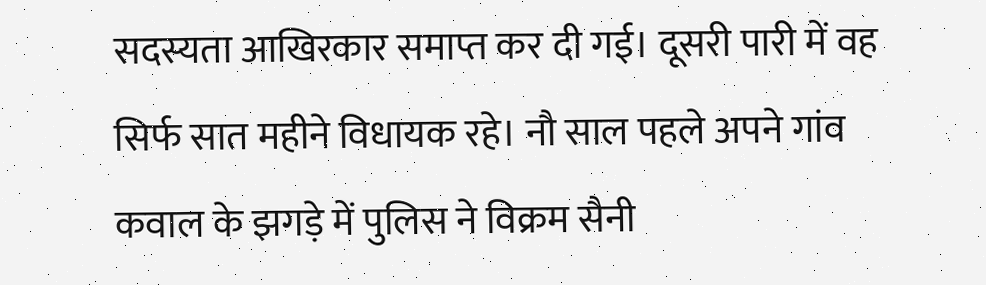सदस्यता आखिरकार समाप्त कर दी गई। दूसरी पारी में वह सिर्फ सात महीने विधायक रहे। नौ साल पहले अपने गांव कवाल के झगड़े में पुलिस ने विक्रम सैनी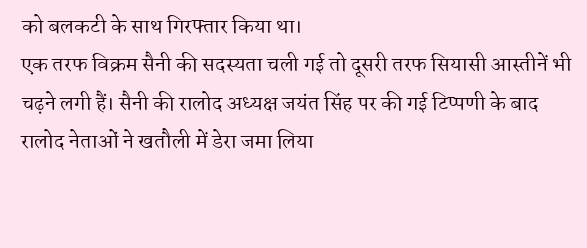को बलकटी के साथ गिरफ्तार किया था।
एक तरफ विक्रम सैनी की सदस्यता चली गई तो दूसरी तरफ सियासी आस्तीनें भी चढ़ने लगी हैं। सैनी की रालोद अध्यक्ष जयंत सिंह पर की गई टिप्पणी के बाद रालोद नेताओं ने खतौली में डेरा जमा लिया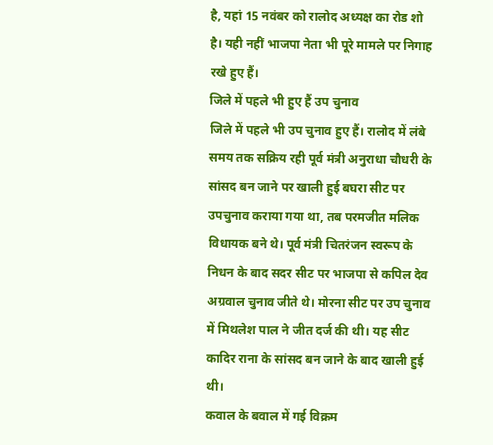है, यहां 15 नवंबर को रालोद अध्यक्ष का रोड शो है। यही नहीं भाजपा नेता भी पूरे मामले पर निगाह रखे हुए हैं।
जिले में पहले भी हुए हैं उप चुनाव
जिले में पहले भी उप चुनाव हुए हैं। रालोद में लंबे समय तक सक्रिय रही पूर्व मंत्री अनुराधा चौधरी के सांसद बन जाने पर खाली हुई बघरा सीट पर उपचुनाव कराया गया था, तब परमजीत मलिक विधायक बने थे। पूर्व मंत्री चितरंजन स्वरूप के निधन के बाद सदर सीट पर भाजपा से कपिल देव अग्रवाल चुनाव जीते थे। मोरना सीट पर उप चुनाव में मिथलेश पाल ने जीत दर्ज की थी। यह सीट कादिर राना के सांसद बन जाने के बाद खाली हुई थी।
कवाल के बवाल में गई विक्रम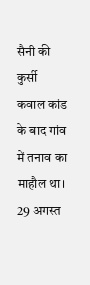सैनी की कुर्सी
कवाल कांड के बाद गांव में तनाव का माहौल था। 29 अगस्त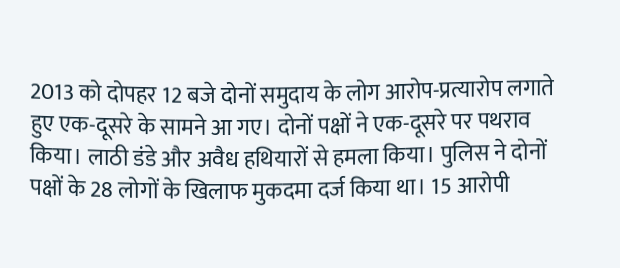2013 को दोपहर 12 बजे दोनों समुदाय के लोग आरोप-प्रत्यारोप लगाते हुए एक-दूसरे के सामने आ गए। दोनों पक्षों ने एक-दूसरे पर पथराव किया। लाठी डंडे और अवैध हथियारों से हमला किया। पुलिस ने दोनों पक्षों के 28 लोगों के खिलाफ मुकदमा दर्ज किया था। 15 आरोपी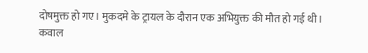दोषमुक्त हो गए। मुकदमे के ट्रायल के दौरान एक अभियुक्त की मौत हो गई थी। कवाल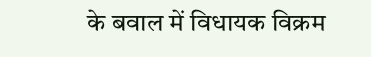के बवाल में विधायक विक्रम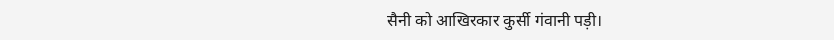सैनी को आखिरकार कुर्सी गंवानी पड़ी।